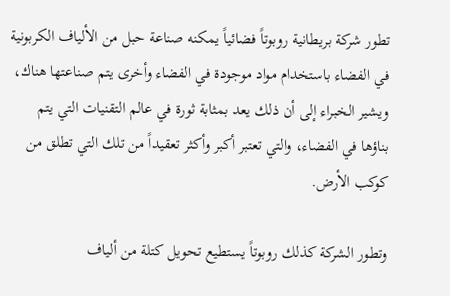تطور شركة بريطانية روبوتاً فضائياً يمكنه صناعة حبل من الألياف الكربونية في الفضاء باستخدام مواد موجودة في الفضاء وأخرى يتم صناعتها هناك، ويشير الخبراء إلى أن ذلك يعد بمثابة ثورة في عالم التقنيات التي يتم بناؤها في الفضاء، والتي تعتبر أكبر وأكثر تعقيداً من تلك التي تطلق من كوكب الأرض.

وتطور الشركة كذلك روبوتاً يستطيع تحويل كتلة من ألياف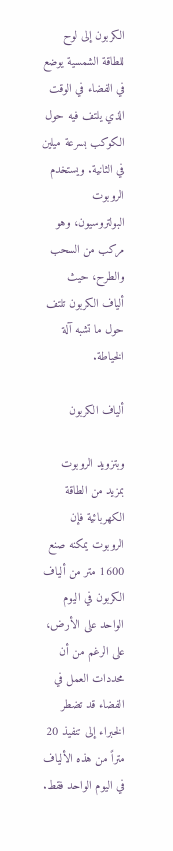الكربون إلى لوح للطاقة الشمسية يوضع في الفضاء في الوقت الذي يلتف فيه حول الكوكب بسرعة ميلين في الثانية. ويستخدم الروبوت البولتروسيون، وهو مركب من السحب والطرح، حيث ألياف الكربون تلتف حول ما تشبه آلة الخياطة.

ألياف الكربون

وبتزويد الروبوت بمزيد من الطاقة الكهربائية فإن الروبوت يمكنه صنع 1600 متر من ألياف الكربون في اليوم الواحد على الأرض، على الرغم من أن محددات العمل في الفضاء قد تضطر الخبراء إلى تنفيذ 20 متراً من هذه الألياف في اليوم الواحد فقط.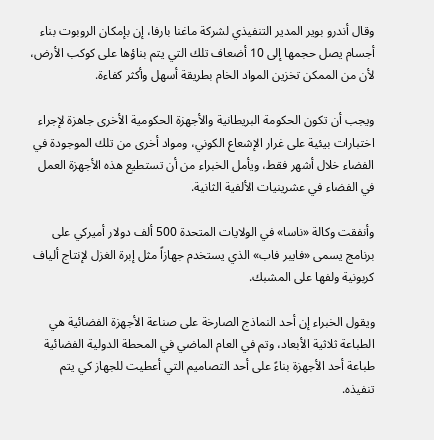وقال أندرو بوير المدير التنفيذي لشركة ماغنا بارفا، إن بإمكان الروبوت بناء أجسام يصل حجمها إلى 10 أضعاف تلك التي يتم بناؤها على كوكب الأرض، لأن من الممكن تخزين المواد الخام بطريقة أسهل وأكثر كفاءة.

ويجب أن تكون الحكومة البريطانية والأجهزة الحكومية الأخرى جاهزة لإجراء اختبارات بيئية على غرار الإشعاع الكوني، ومواد أخرى من تلك الموجودة في الفضاء خلال أشهر فقط، ويأمل الخبراء من أن تستطيع هذه الأجهزة العمل في الفضاء في عشرينيات الألفية الثانية.

وأنفقت وكالة «ناسا» في الولايات المتحدة 500 ألف دولار أميركي على برنامج يسمى «فايبر فاب» الذي يستخدم جهازاً مثل إبرة الغزل لإنتاج ألياف كربونية ولفها على المشبك.

ويقول الخبراء إن أحد النماذج الصارخة على صناعة الأجهزة الفضائية هي الطباعة ثلاثية الأبعاد، وتم في العام الماضي في المحطة الدولية الفضائية طباعة أحد الأجهزة بناءً على أحد التصاميم التي أعطيت للجهاز كي يتم تنفيذه.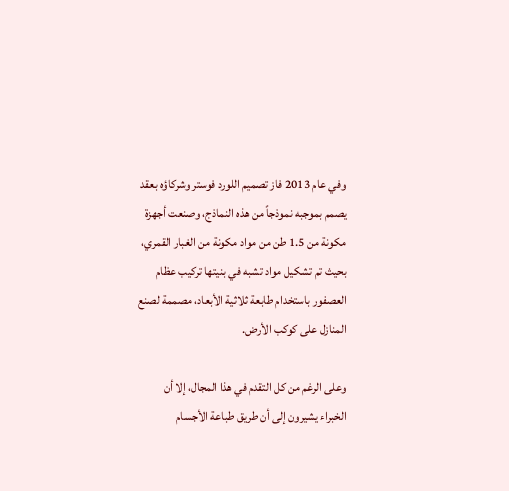وفي عام 2013 فاز تصميم اللورد فوستر وشركاؤه بعقد يصمم بموجبه نموذجاً من هذه النماذج، وصنعت أجهزة مكونة من 1.5 طن من مواد مكونة من الغبار القمري، بحيث تم تشكيل مواد تشبه في بنيتها تركيب عظام العصفور باستخدام طابعة ثلاثية الأبعاد، مصممة لصنع المنازل على كوكب الأرض.

وعلى الرغم من كل التقدم في هذا المجال، إلا أن الخبراء يشيرون إلى أن طريق طباعة الأجسام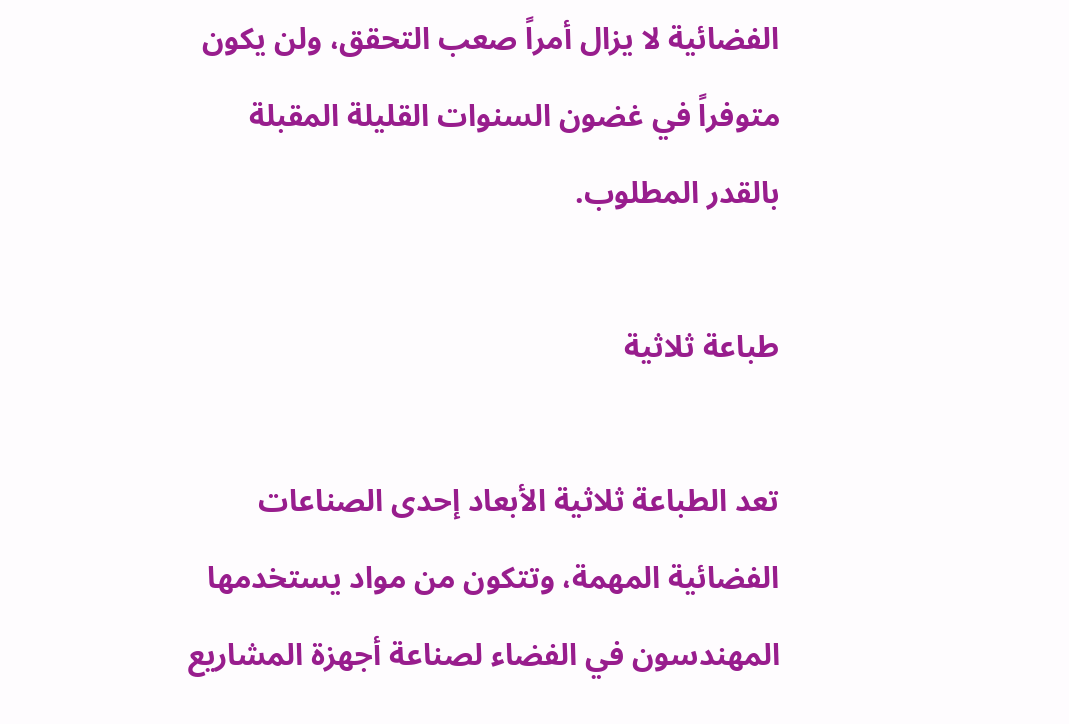الفضائية لا يزال أمراً صعب التحقق، ولن يكون متوفراً في غضون السنوات القليلة المقبلة بالقدر المطلوب.

طباعة ثلاثية

تعد الطباعة ثلاثية الأبعاد إحدى الصناعات الفضائية المهمة، وتتكون من مواد يستخدمها المهندسون في الفضاء لصناعة أجهزة المشاريع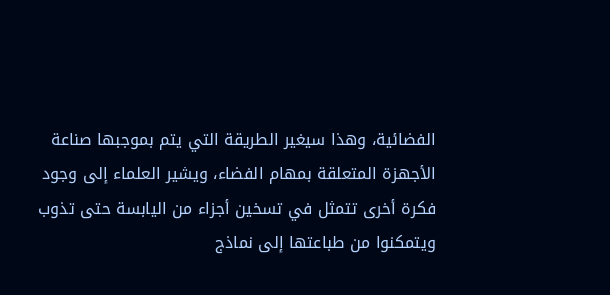الفضائية، وهذا سيغير الطريقة التي يتم بموجبها صناعة الأجهزة المتعلقة بمهام الفضاء، ويشير العلماء إلى وجود فكرة أخرى تتمثل في تسخين أجزاء من اليابسة حتى تذوب ويتمكنوا من طباعتها إلى نماذج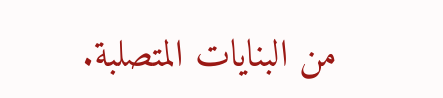من البنايات المتصلبة.